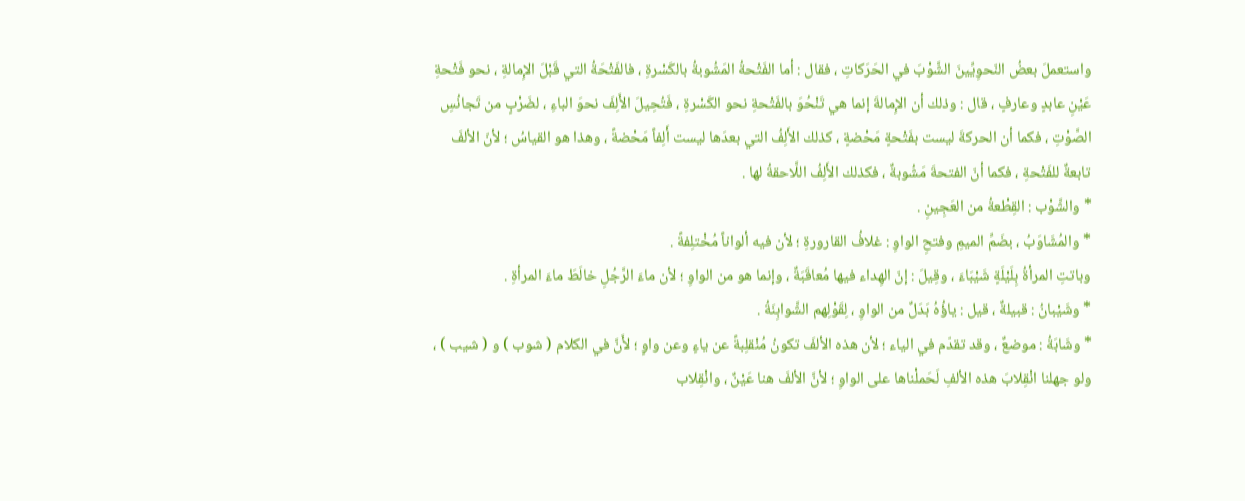واستعملَ بعضُ النّحوِيِّينَ الشَّوْبَ في الحَرَكاتِ ، فقال : أما الفَتْحةُ المَشُوبةُ بالكَسْرةِ ، فالفَتْحَةُ التي قَبْلَ الإِمالةِ ، نحو فَتْحةِ عَيْنِ عابدٍ وعارفٍ ، قال : وذلك أن الإِمالةَ إنما هي تَنْحُوَ بالفَتْحةِ نحو الكَسْرةِ ، فَتُحِيلَ الأَلِفَ نحوَ الباءِ ، لضَرْبٍ من تَجانُسِ الصَّوْتِ ، فكما أن الحركةَ ليست بفَتْحةٍ مَحْضةٍ ، كذلك الأَلِفُ التي بعدَها ليست أَلِفاً مَحْضةً ، وهذا هو القياسُ ؛ لأنّ الألفَ تابعةٌ للفَتْحةِ ، فكما أنّ الفتحةَ مَشُوبةٌ ، فكذلك الأَلِفُ اللَّاحقةُ لها .
* والشَّوْب : القِطْعةُ من العَجِينِ .
* والمُشَاوَبُ ، بضَمِّ الميمِ وفتحِ الواوِ : غلافُ القارورةِ ؛ لأن فيه ألواناً مُخْتلِفةً .
وباتتِ المرأةُ بِلَيْلَةٍ شَيْبَاءَ ، وقِيلَ : إنّ الهِداء فيها مُعاقَبَةٌ ، وإنما هو من الواوِ ؛ لأن ماءَ الرَّجُلِ خالَطَ ماءَ المرأةِ .
* وشَيْبانُ : قبيلةٌ ، قيل : ياؤُهُ بَدَلٌ من الواوِ ، لِقَوْلِهم الشَّوابِنَةُ .
* وشَابَةُ : موضعٌ ، وقد تقدّم في الياء ؛ لأن هذه الألفَ تكونُ مُنْقلِبةً عن ياءٍ وعن واوٍ ؛ لأَنَّ في الكلام ( شوب ) و ( شيب ) ، ولو جهلنا انْقِلابَ هذه الألفِ لَحَملْناها على الواوِ ؛ لأنَّ الألفَ هنا عَيْنٌ ، وانْقِلاب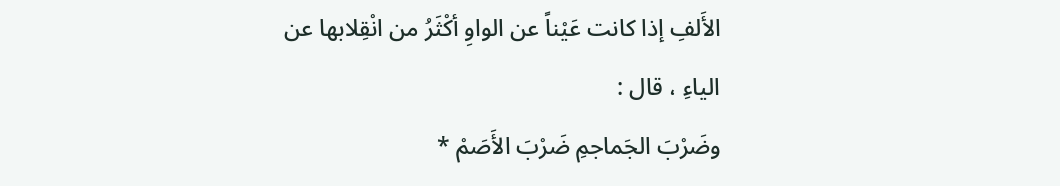الأَلفِ إذا كانت عَيْناً عن الواوِ أكْثَرُ من انْقِلابها عن الياءِ ، قال :
وضَرْبَ الجَماجمِ ضَرْبَ الأَصَمْ *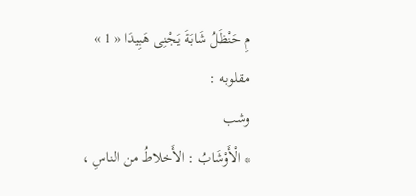مِ حَنْظَلُ شَابَةَ يَجْنِى هَبِيدَا « 1 »
مقلوبه :
وشب
* الْأَوْشَابُ : الأَخلاطُ من الناسِ ،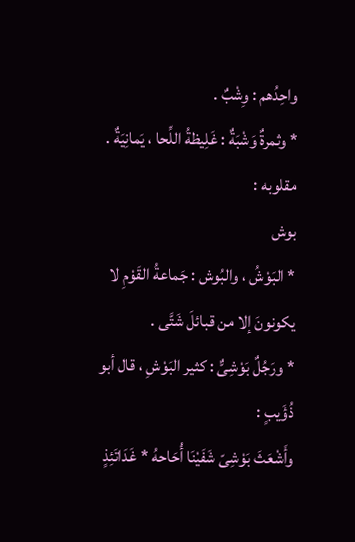واحِدُهم : وِشْبٌ .
* وثمرةٌ وَشْبَةٌ : غَلِيظةُ اللِّحا ، يَمانِيَةٌ .
مقلوبه :
بوش
* البَوْشُ ، والبُوش : جَماعةُ القَوْمِ لا يكونونَ إلا من قبائلَ شَتَّى .
* ورَجُلٌ بَوْشِىٌّ : كثير البَوْشِ ، قال أبو ذُؤَيبٍ :
وأَشْعَثَ بَوْشِىّ شَفَيْنَا أُحَاحهُ * غَدَاتَئِذٍ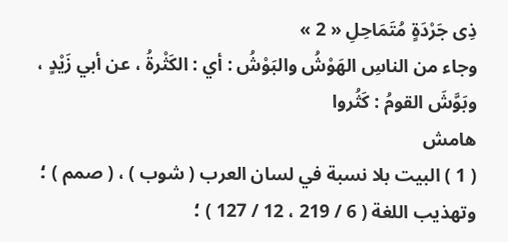ذِى جَرْدَةٍ مُتَمَاحِلِ « 2 »
وجاء من الناسِ الهَوْشُ والبَوْشُ : أي : الكَثْرةُ ، عن أبي زَيْدٍ ، وبَوَّشَ القومُ : كَثُروا
هامش
( 1 ) البيت بلا نسبة في لسان العرب ( شوب ) ، ( صمم ) ؛ وتهذيب اللغة ( 6 / 219 ، 12 / 127 ) ؛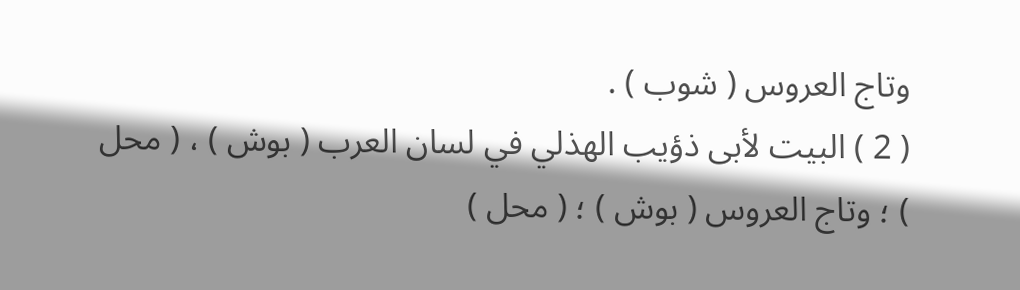وتاج العروس ( شوب ) .
( 2 ) البيت لأبى ذؤيب الهذلي في لسان العرب ( بوش ) ، ( محل ) ؛ وتاج العروس ( بوش ) ؛ ( محل )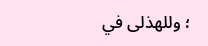؛ وللهذلى في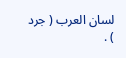لسان العرب ( جرد ) .